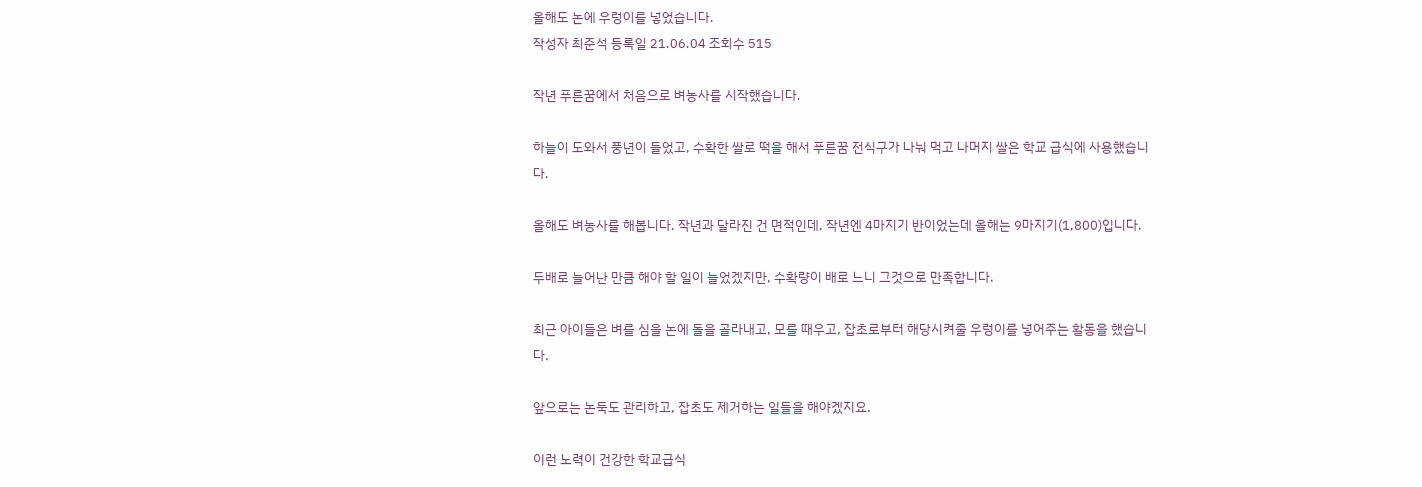올해도 논에 우렁이를 넣었습니다.
작성자 최준석 등록일 21.06.04 조회수 515

작년 푸른꿈에서 처음으로 벼농사를 시작했습니다.

하늘이 도와서 풍년이 들었고, 수확한 쌀로 떡을 해서 푸른꿈 전식구가 나눠 먹고 나머지 쌀은 학교 급식에 사용했습니다.

올해도 벼농사를 해봅니다. 작년과 달라진 건 면적인데, 작년엔 4마지기 반이었는데 올해는 9마지기(1,800)입니다.

두배로 늘어난 만큼 해야 할 일이 늘었겠지만, 수확량이 배로 느니 그것으로 만족합니다.

최근 아이들은 벼를 심을 논에 돌을 골라내고, 모를 때우고, 잡초로부터 해당시켜줄 우렁이를 넣어주는 활동을 했습니다.

앞으로는 논둑도 관리하고, 잡초도 제거하는 일들을 해야겠지요.

이런 노력이 건강한 학교급식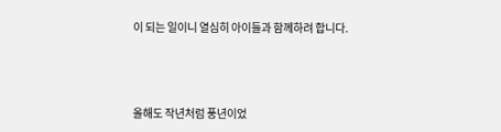이 되는 일이니 열심히 아이들과 함께하려 합니다.



올해도 작년처럼 풍년이었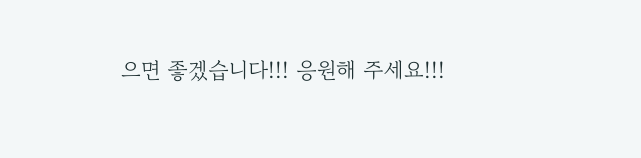으면 좋겠습니다!!! 응원해 주세요!!!